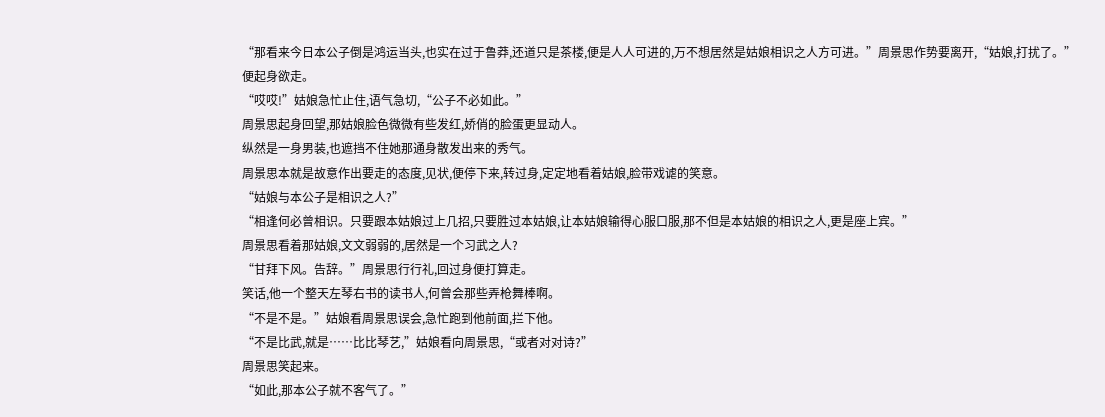“那看来今日本公子倒是鸿运当头,也实在过于鲁莽,还道只是茶楼,便是人人可进的,万不想居然是姑娘相识之人方可进。”周景思作势要离开,“姑娘,打扰了。”
便起身欲走。
“哎哎!”姑娘急忙止住,语气急切,“公子不必如此。”
周景思起身回望,那姑娘脸色微微有些发红,娇俏的脸蛋更显动人。
纵然是一身男装,也遮挡不住她那通身散发出来的秀气。
周景思本就是故意作出要走的态度,见状,便停下来,转过身,定定地看着姑娘,脸带戏谑的笑意。
“姑娘与本公子是相识之人?”
“相逢何必曾相识。只要跟本姑娘过上几招,只要胜过本姑娘,让本姑娘输得心服口服,那不但是本姑娘的相识之人,更是座上宾。”
周景思看着那姑娘,文文弱弱的,居然是一个习武之人?
“甘拜下风。告辞。”周景思行行礼,回过身便打算走。
笑话,他一个整天左琴右书的读书人,何曾会那些弄枪舞棒啊。
“不是不是。”姑娘看周景思误会,急忙跑到他前面,拦下他。
“不是比武,就是……比比琴艺,”姑娘看向周景思,“或者对对诗?”
周景思笑起来。
“如此,那本公子就不客气了。”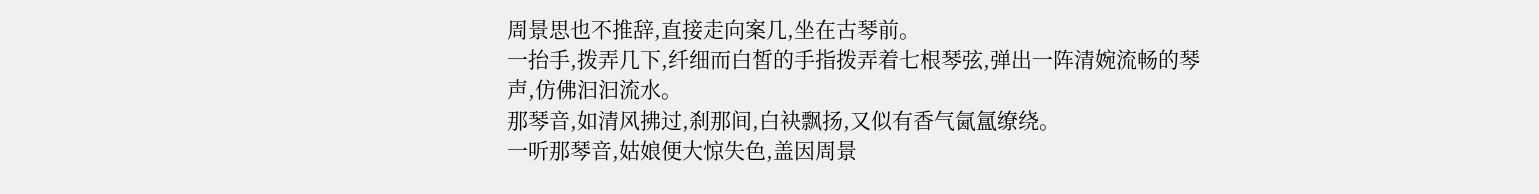周景思也不推辞,直接走向案几,坐在古琴前。
一抬手,拨弄几下,纤细而白皙的手指拨弄着七根琴弦,弹出一阵清婉流畅的琴声,仿佛汩汩流水。
那琴音,如清风拂过,刹那间,白袂飘扬,又似有香气氤氲缭绕。
一听那琴音,姑娘便大惊失色,盖因周景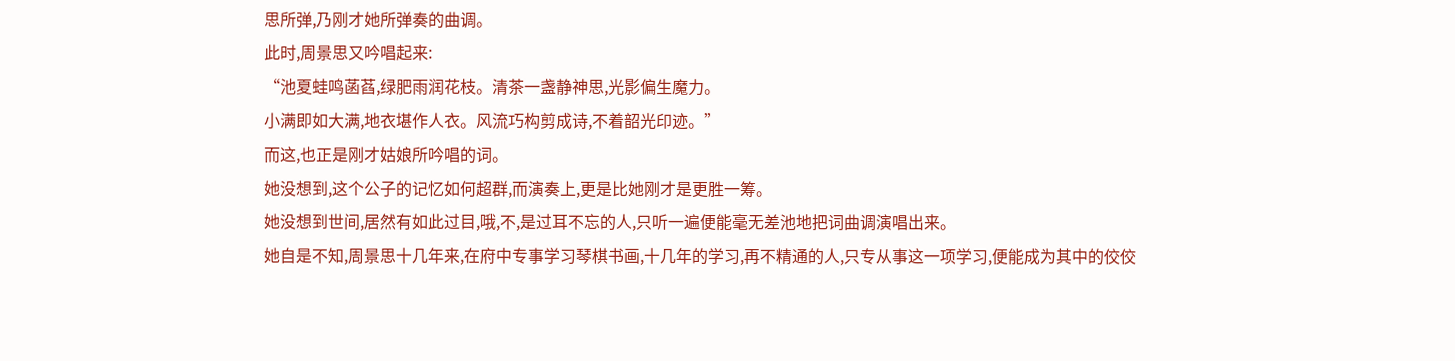思所弹,乃刚才她所弹奏的曲调。
此时,周景思又吟唱起来:
“池夏蛙鸣菡萏,绿肥雨润花枝。清茶一盏静神思,光影偏生魔力。
小满即如大满,地衣堪作人衣。风流巧构剪成诗,不着韶光印迹。”
而这,也正是刚才姑娘所吟唱的词。
她没想到,这个公子的记忆如何超群,而演奏上,更是比她刚才是更胜一筹。
她没想到世间,居然有如此过目,哦,不,是过耳不忘的人,只听一遍便能毫无差池地把词曲调演唱出来。
她自是不知,周景思十几年来,在府中专事学习琴棋书画,十几年的学习,再不精通的人,只专从事这一项学习,便能成为其中的佼佼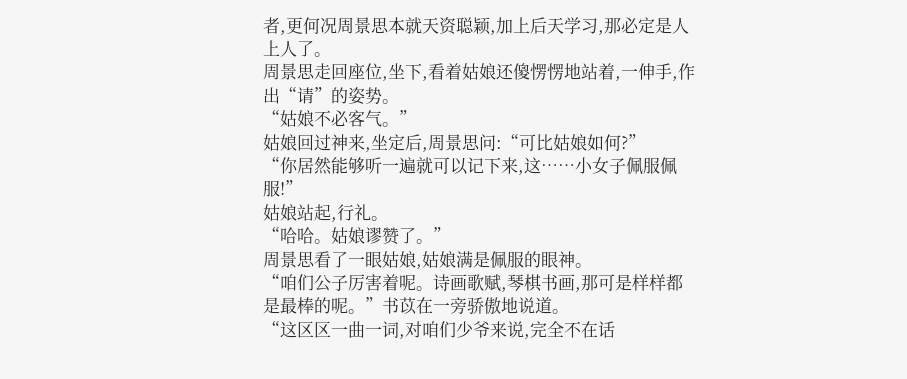者,更何况周景思本就天资聪颖,加上后天学习,那必定是人上人了。
周景思走回座位,坐下,看着姑娘还傻愣愣地站着,一伸手,作出“请”的姿势。
“姑娘不必客气。”
姑娘回过神来,坐定后,周景思问:“可比姑娘如何?”
“你居然能够听一遍就可以记下来,这……小女子佩服佩服!”
姑娘站起,行礼。
“哈哈。姑娘谬赞了。”
周景思看了一眼姑娘,姑娘满是佩服的眼神。
“咱们公子厉害着呢。诗画歌赋,琴棋书画,那可是样样都是最棒的呢。”书苡在一旁骄傲地说道。
“这区区一曲一词,对咱们少爷来说,完全不在话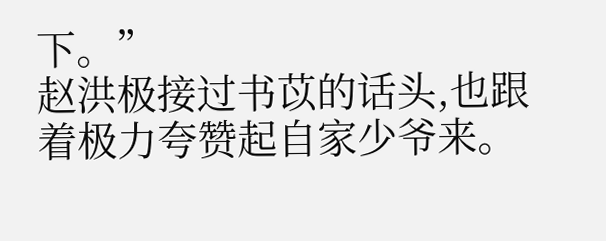下。”
赵洪极接过书苡的话头,也跟着极力夸赞起自家少爷来。